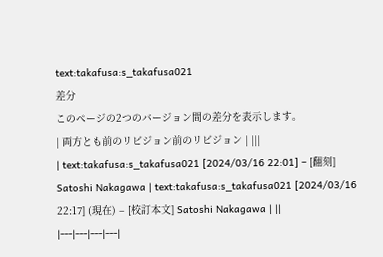text:takafusa:s_takafusa021
差分
このページの2つのバージョン間の差分を表示します。
| 両方とも前のリビジョン前のリビジョン | |||
| text:takafusa:s_takafusa021 [2024/03/16 22:01] – [翻刻] Satoshi Nakagawa | text:takafusa:s_takafusa021 [2024/03/16 22:17] (現在) – [校訂本文] Satoshi Nakagawa | ||
|---|---|---|---|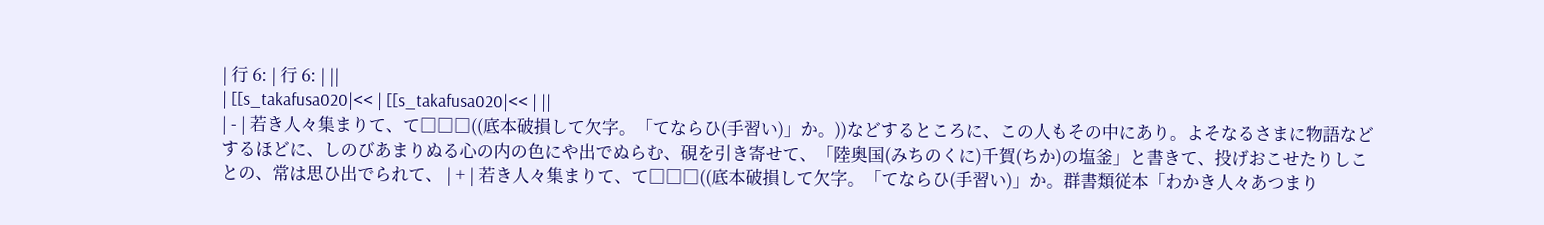| 行 6: | 行 6: | ||
| [[s_takafusa020|<< | [[s_takafusa020|<< | ||
| - | 若き人々集まりて、て□□□((底本破損して欠字。「てならひ(手習い)」か。))などするところに、この人もその中にあり。よそなるさまに物語などするほどに、しのびあまりぬる心の内の色にや出でぬらむ、硯を引き寄せて、「陸奥国(みちのくに)千賀(ちか)の塩釜」と書きて、投げおこせたりしことの、常は思ひ出でられて、 | + | 若き人々集まりて、て□□□((底本破損して欠字。「てならひ(手習い)」か。群書類従本「わかき人々あつまり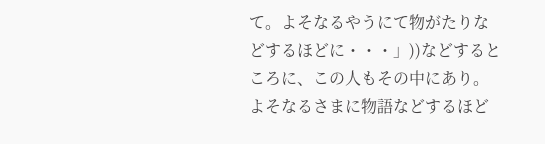て。よそなるやうにて物がたりなどするほどに・・・」))などするところに、この人もその中にあり。よそなるさまに物語などするほど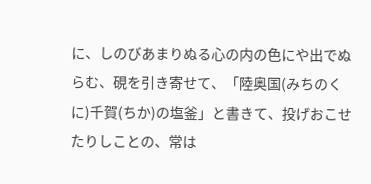に、しのびあまりぬる心の内の色にや出でぬらむ、硯を引き寄せて、「陸奥国(みちのくに)千賀(ちか)の塩釜」と書きて、投げおこせたりしことの、常は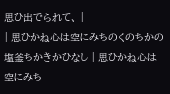思ひ出でられて、 |
| 思ひかね心は空にみちのくのちかの塩釜ちかきかひなし | 思ひかね心は空にみち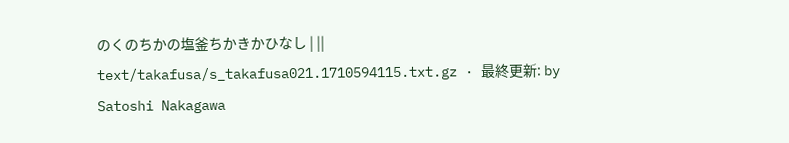のくのちかの塩釜ちかきかひなし | ||
text/takafusa/s_takafusa021.1710594115.txt.gz · 最終更新: by Satoshi Nakagawa